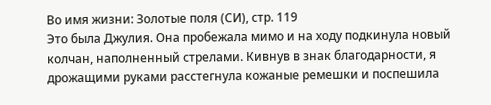Во имя жизни: Золотые поля (СИ), стр. 119
Это была Джулия. Она пробежала мимо и на ходу подкинула новый колчан, наполненный стрелами. Кивнув в знак благодарности, я дрожащими руками расстегнула кожаные ремешки и поспешила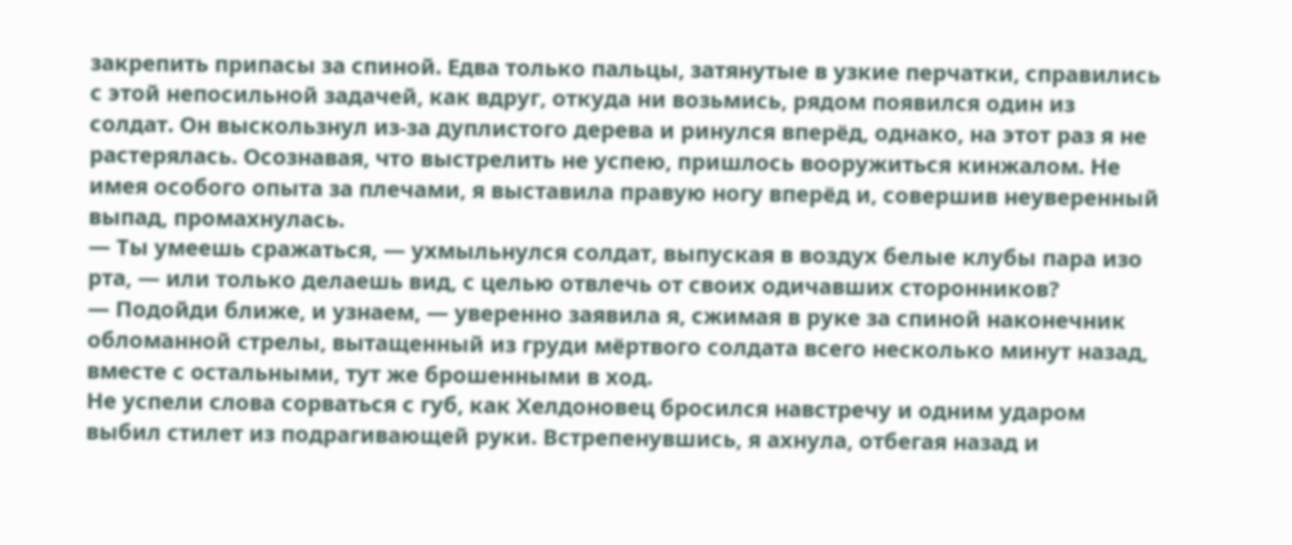закрепить припасы за спиной. Едва только пальцы, затянутые в узкие перчатки, справились с этой непосильной задачей, как вдруг, откуда ни возьмись, рядом появился один из солдат. Он выскользнул из-за дуплистого дерева и ринулся вперёд, однако, на этот раз я не растерялась. Осознавая, что выстрелить не успею, пришлось вооружиться кинжалом. Не имея особого опыта за плечами, я выставила правую ногу вперёд и, совершив неуверенный выпад, промахнулась.
— Ты умеешь сражаться, — ухмыльнулся солдат, выпуская в воздух белые клубы пара изо рта, — или только делаешь вид, с целью отвлечь от своих одичавших сторонников?
— Подойди ближе, и узнаем, — уверенно заявила я, сжимая в руке за спиной наконечник обломанной стрелы, вытащенный из груди мёртвого солдата всего несколько минут назад, вместе с остальными, тут же брошенными в ход.
Не успели слова сорваться с губ, как Хелдоновец бросился навстречу и одним ударом выбил стилет из подрагивающей руки. Встрепенувшись, я ахнула, отбегая назад и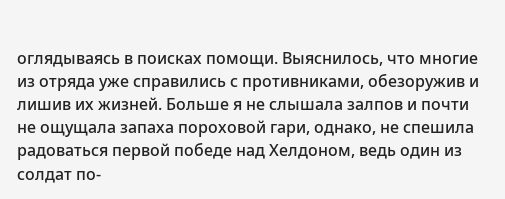оглядываясь в поисках помощи. Выяснилось, что многие из отряда уже справились с противниками, обезоружив и лишив их жизней. Больше я не слышала залпов и почти не ощущала запаха пороховой гари, однако, не спешила радоваться первой победе над Хелдоном, ведь один из солдат по-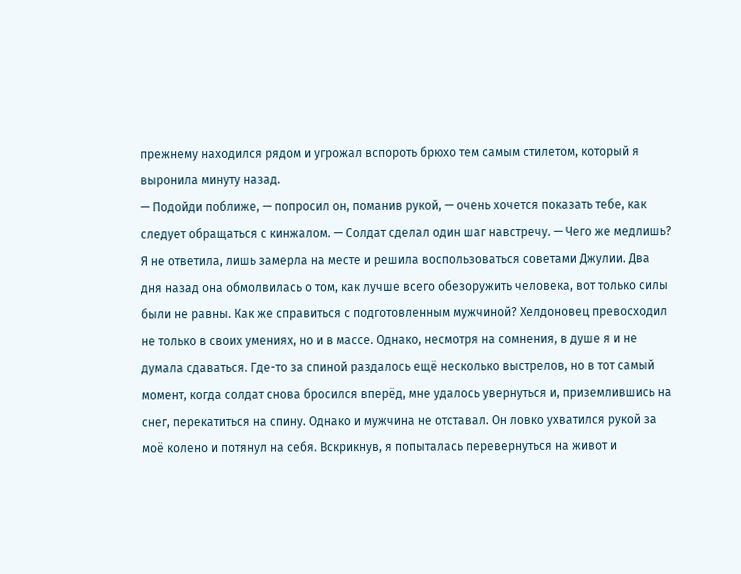прежнему находился рядом и угрожал вспороть брюхо тем самым стилетом, который я выронила минуту назад.
— Подойди поближе, — попросил он, поманив рукой, — очень хочется показать тебе, как следует обращаться с кинжалом. — Солдат сделал один шаг навстречу. — Чего же медлишь?
Я не ответила, лишь замерла на месте и решила воспользоваться советами Джулии. Два дня назад она обмолвилась о том, как лучше всего обезоружить человека, вот только силы были не равны. Как же справиться с подготовленным мужчиной? Хелдоновец превосходил не только в своих умениях, но и в массе. Однако, несмотря на сомнения, в душе я и не думала сдаваться. Где-то за спиной раздалось ещё несколько выстрелов, но в тот самый момент, когда солдат снова бросился вперёд, мне удалось увернуться и, приземлившись на снег, перекатиться на спину. Однако и мужчина не отставал. Он ловко ухватился рукой за моё колено и потянул на себя. Вскрикнув, я попыталась перевернуться на живот и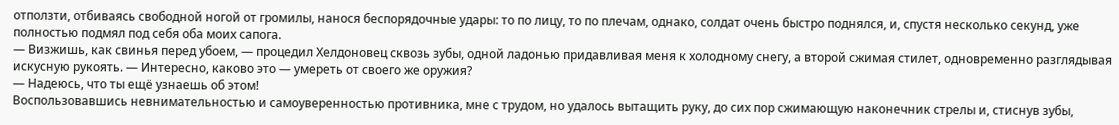отползти, отбиваясь свободной ногой от громилы, нанося беспорядочные удары: то по лицу, то по плечам, однако, солдат очень быстро поднялся, и, спустя несколько секунд, уже полностью подмял под себя оба моих сапога.
— Визжишь, как свинья перед убоем, — процедил Хелдоновец сквозь зубы, одной ладонью придавливая меня к холодному снегу, а второй сжимая стилет, одновременно разглядывая искусную рукоять. — Интересно, каково это — умереть от своего же оружия?
— Надеюсь, что ты ещё узнаешь об этом!
Воспользовавшись невнимательностью и самоуверенностью противника, мне с трудом, но удалось вытащить руку, до сих пор сжимающую наконечник стрелы и, стиснув зубы,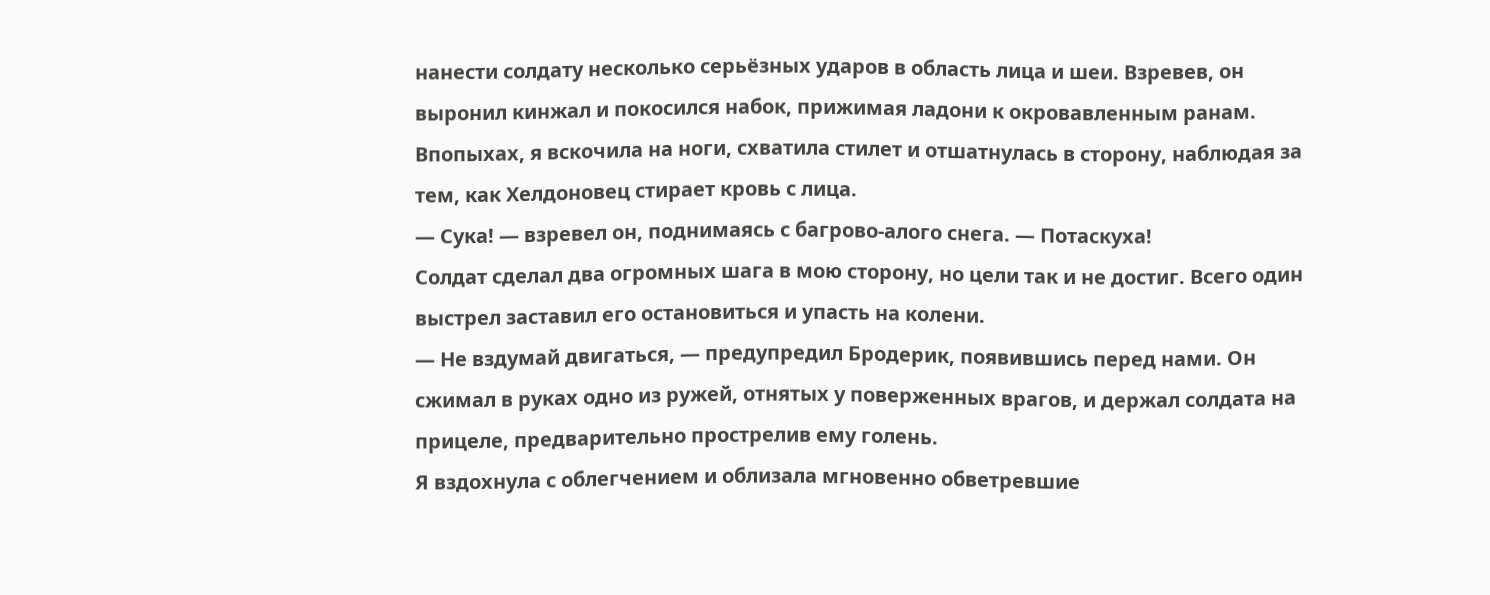нанести солдату несколько серьёзных ударов в область лица и шеи. Взревев, он выронил кинжал и покосился набок, прижимая ладони к окровавленным ранам. Впопыхах, я вскочила на ноги, схватила стилет и отшатнулась в сторону, наблюдая за тем, как Хелдоновец стирает кровь с лица.
— Сука! — взревел он, поднимаясь с багрово-алого снега. — Потаскуха!
Солдат сделал два огромных шага в мою сторону, но цели так и не достиг. Всего один выстрел заставил его остановиться и упасть на колени.
— Не вздумай двигаться, — предупредил Бродерик, появившись перед нами. Он сжимал в руках одно из ружей, отнятых у поверженных врагов, и держал солдата на прицеле, предварительно прострелив ему голень.
Я вздохнула с облегчением и облизала мгновенно обветревшие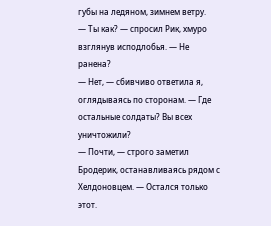губы на ледяном, зимнем ветру.
— Ты как? — спросил Рик, хмуро взглянув исподлобья. — Не ранена?
— Нет, — сбивчиво ответила я, оглядываясь по сторонам. — Где остальные солдаты? Вы всех уничтожили?
— Почти, — строго заметил Бродерик, останавливаясь рядом с Хелдоновцем. — Остался только этот.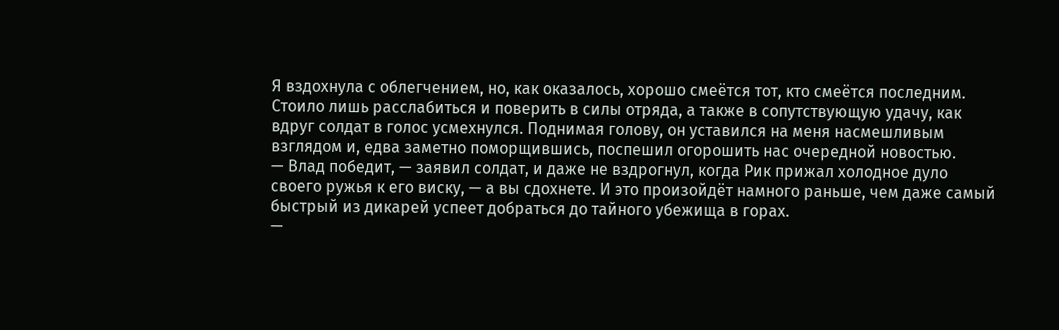Я вздохнула с облегчением, но, как оказалось, хорошо смеётся тот, кто смеётся последним. Стоило лишь расслабиться и поверить в силы отряда, а также в сопутствующую удачу, как вдруг солдат в голос усмехнулся. Поднимая голову, он уставился на меня насмешливым взглядом и, едва заметно поморщившись, поспешил огорошить нас очередной новостью.
— Влад победит, — заявил солдат, и даже не вздрогнул, когда Рик прижал холодное дуло своего ружья к его виску, — а вы сдохнете. И это произойдёт намного раньше, чем даже самый быстрый из дикарей успеет добраться до тайного убежища в горах.
—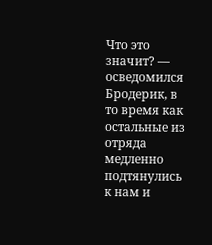Что это значит? — осведомился Бродерик, в то время как остальные из отряда медленно подтянулись к нам и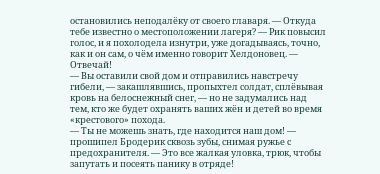остановились неподалёку от своего главаря. — Откуда тебе известно о местоположении лагеря? — Рик повысил голос, и я похолодела изнутри, уже догадываясь, точно, как и он сам, о чём именно говорит Хелдоновец. — Отвечай!
— Вы оставили свой дом и отправились навстречу гибели, — закашлявшись, пропыхтел солдат, сплёвывая кровь на белоснежный снег, — но не задумались над тем, кто же будет охранять ваших жён и детей во время «крестового» похода.
— Ты не можешь знать, где находится наш дом! — прошипел Бродерик сквозь зубы, снимая ружье с предохранителя. — Это все жалкая уловка, трюк, чтобы запутать и посеять панику в отряде!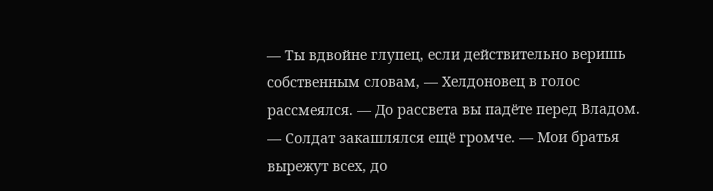— Ты вдвойне глупец, если действительно веришь собственным словам, — Хелдоновец в голос рассмеялся. — До рассвета вы падёте перед Владом. — Солдат закашлялся ещё громче. — Мои братья вырежут всех, до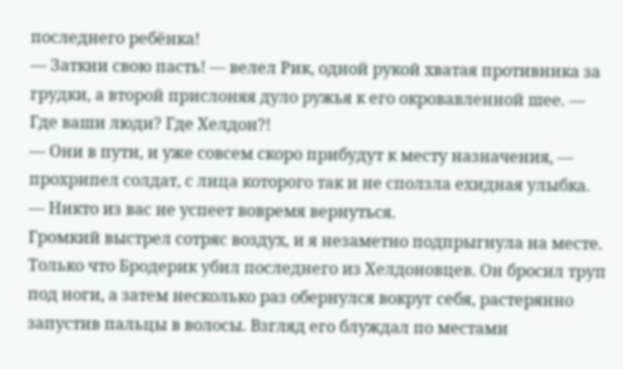последнего ребёнка!
— Заткни свою пасть! — велел Рик, одной рукой хватая противника за грудки, а второй прислоняя дуло ружья к его окровавленной шее. — Где ваши люди? Где Хелдон?!
— Они в пути, и уже совсем скоро прибудут к месту назначения, — прохрипел солдат, с лица которого так и не сползла ехидная улыбка. — Никто из вас не успеет вовремя вернуться.
Громкий выстрел сотряс воздух, и я незаметно подпрыгнула на месте. Только что Бродерик убил последнего из Хелдоновцев. Он бросил труп под ноги, а затем несколько раз обернулся вокруг себя, растерянно запустив пальцы в волосы. Взгляд его блуждал по местами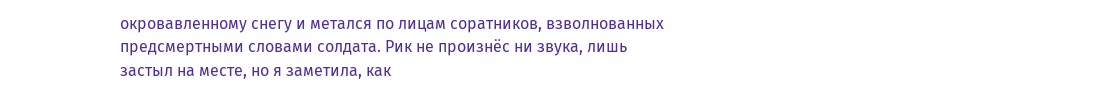окровавленному снегу и метался по лицам соратников, взволнованных предсмертными словами солдата. Рик не произнёс ни звука, лишь застыл на месте, но я заметила, как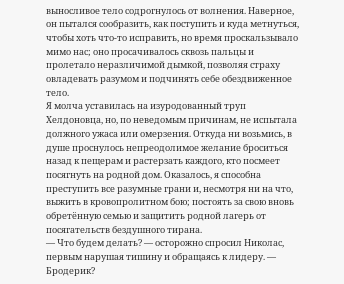выносливое тело содрогнулось от волнения. Наверное, он пытался сообразить, как поступить и куда метнуться, чтобы хоть что-то исправить, но время проскальзывало мимо нас; оно просачивалось сквозь пальцы и пролетало неразличимой дымкой, позволяя страху овладевать разумом и подчинять себе обездвиженное тело.
Я молча уставилась на изуродованный труп Хелдоновца, но, по неведомым причинам, не испытала должного ужаса или омерзения. Откуда ни возьмись, в душе проснулось непреодолимое желание броситься назад к пещерам и растерзать каждого, кто посмеет посягнуть на родной дом. Оказалось, я способна преступить все разумные грани и, несмотря ни на что, выжить в кровопролитном бою; постоять за свою вновь обретённую семью и защитить родной лагерь от посягательств бездушного тирана.
— Что будем делать? — осторожно спросил Николас, первым нарушая тишину и обращаясь к лидеру. — Бродерик?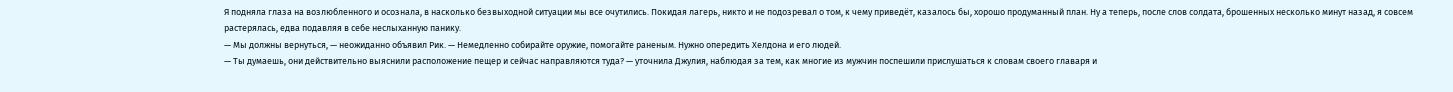Я подняла глаза на возлюбленного и осознала, в насколько безвыходной ситуации мы все очутились. Покидая лагерь, никто и не подозревал о том, к чему приведёт, казалось бы, хорошо продуманный план. Ну а теперь, после слов солдата, брошенных несколько минут назад, я совсем растерялась, едва подавляя в себе неслыханную панику.
— Мы должны вернуться, — неожиданно объявил Рик. — Немедленно собирайте оружие, помогайте раненым. Нужно опередить Хелдона и его людей.
— Ты думаешь, они действительно выяснили расположение пещер и сейчас направляются туда? — уточнила Джулия, наблюдая за тем, как многие из мужчин поспешили прислушаться к словам своего главаря и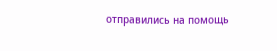отправились на помощь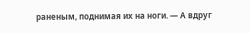раненым, поднимая их на ноги. — А вдруг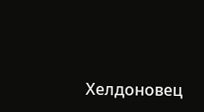Хелдоновец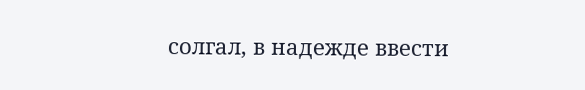солгал, в надежде ввести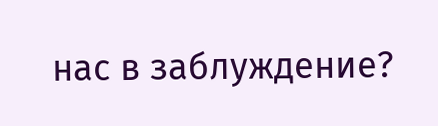нас в заблуждение?